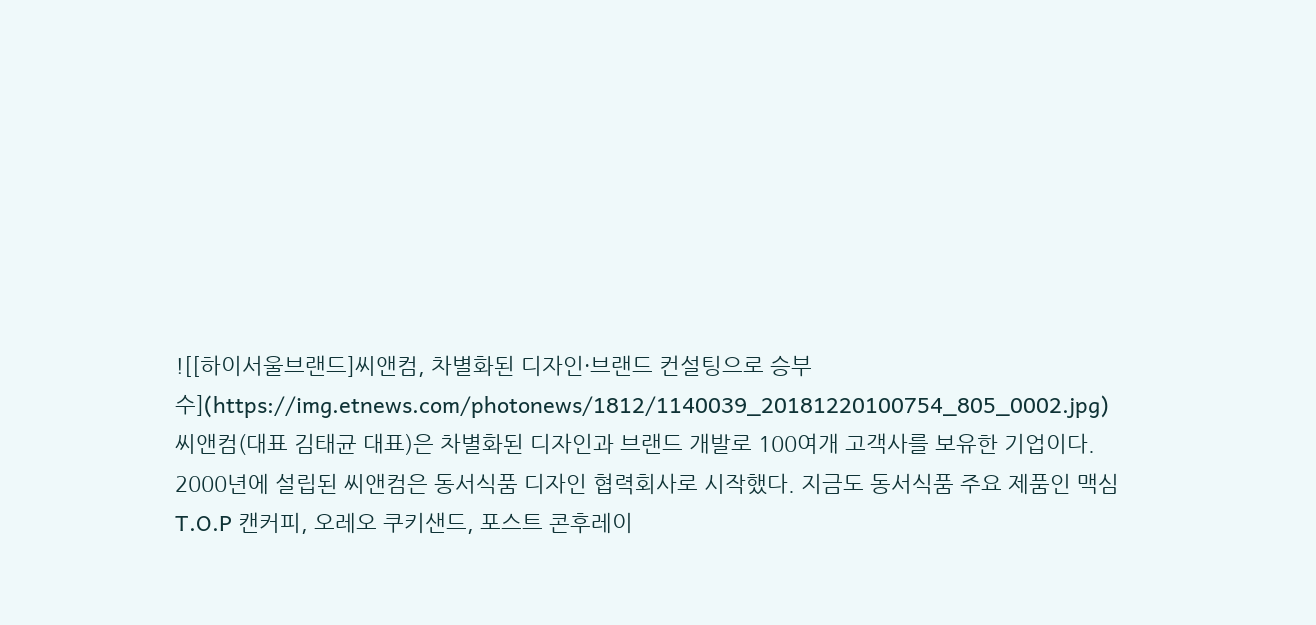![[하이서울브랜드]씨앤컴, 차별화된 디자인·브랜드 컨설팅으로 승부수](https://img.etnews.com/photonews/1812/1140039_20181220100754_805_0002.jpg)
씨앤컴(대표 김태균 대표)은 차별화된 디자인과 브랜드 개발로 100여개 고객사를 보유한 기업이다.
2000년에 설립된 씨앤컴은 동서식품 디자인 협력회사로 시작했다. 지금도 동서식품 주요 제품인 맥심 T.O.P 캔커피, 오레오 쿠키샌드, 포스트 콘후레이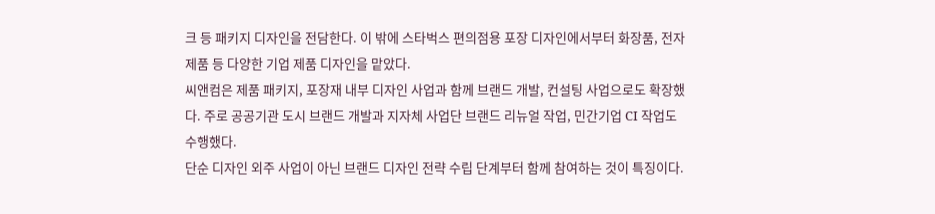크 등 패키지 디자인을 전담한다. 이 밖에 스타벅스 편의점용 포장 디자인에서부터 화장품, 전자제품 등 다양한 기업 제품 디자인을 맡았다.
씨앤컴은 제품 패키지, 포장재 내부 디자인 사업과 함께 브랜드 개발, 컨설팅 사업으로도 확장했다. 주로 공공기관 도시 브랜드 개발과 지자체 사업단 브랜드 리뉴얼 작업, 민간기업 CI 작업도 수행했다.
단순 디자인 외주 사업이 아닌 브랜드 디자인 전략 수립 단계부터 함께 참여하는 것이 특징이다.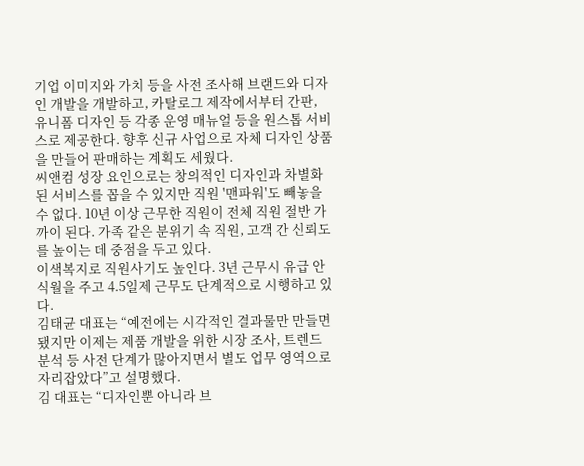기업 이미지와 가치 등을 사전 조사해 브랜드와 디자인 개발을 개발하고, 카탈로그 제작에서부터 간판, 유니폼 디자인 등 각종 운영 매뉴얼 등을 원스톱 서비스로 제공한다. 향후 신규 사업으로 자체 디자인 상품을 만들어 판매하는 계획도 세웠다.
씨앤컴 성장 요인으로는 창의적인 디자인과 차별화된 서비스를 꼽을 수 있지만 직원 '맨파워'도 빼놓을 수 없다. 10년 이상 근무한 직원이 전체 직원 절반 가까이 된다. 가족 같은 분위기 속 직원, 고객 간 신뢰도를 높이는 데 중점을 두고 있다.
이색복지로 직원사기도 높인다. 3년 근무시 유급 안식월을 주고 4.5일제 근무도 단계적으로 시행하고 있다.
김태균 대표는 “예전에는 시각적인 결과물만 만들면 됐지만 이제는 제품 개발을 위한 시장 조사, 트렌드 분석 등 사전 단계가 많아지면서 별도 업무 영역으로 자리잡았다”고 설명했다.
김 대표는 “디자인뿐 아니라 브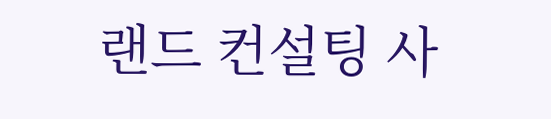랜드 컨설팅 사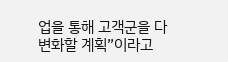업을 통해 고객군을 다변화할 계획”이라고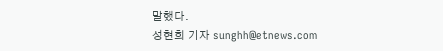말했다.
성현희 기자 sunghh@etnews.com